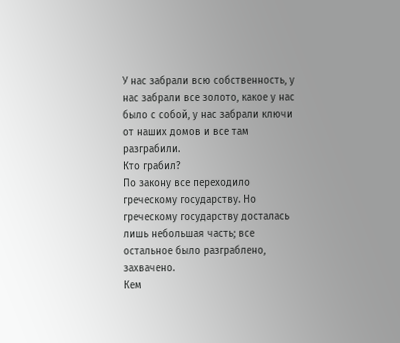У нас забрали всю собственность, у нас забрали все золото, какое у нас было с собой, у нас забрали ключи от наших домов и все там разграбили.
Кто грабил?
По закону все переходило греческому государству. Но греческому государству досталась лишь небольшая часть; все остальное было разграблено, захвачено.
Кем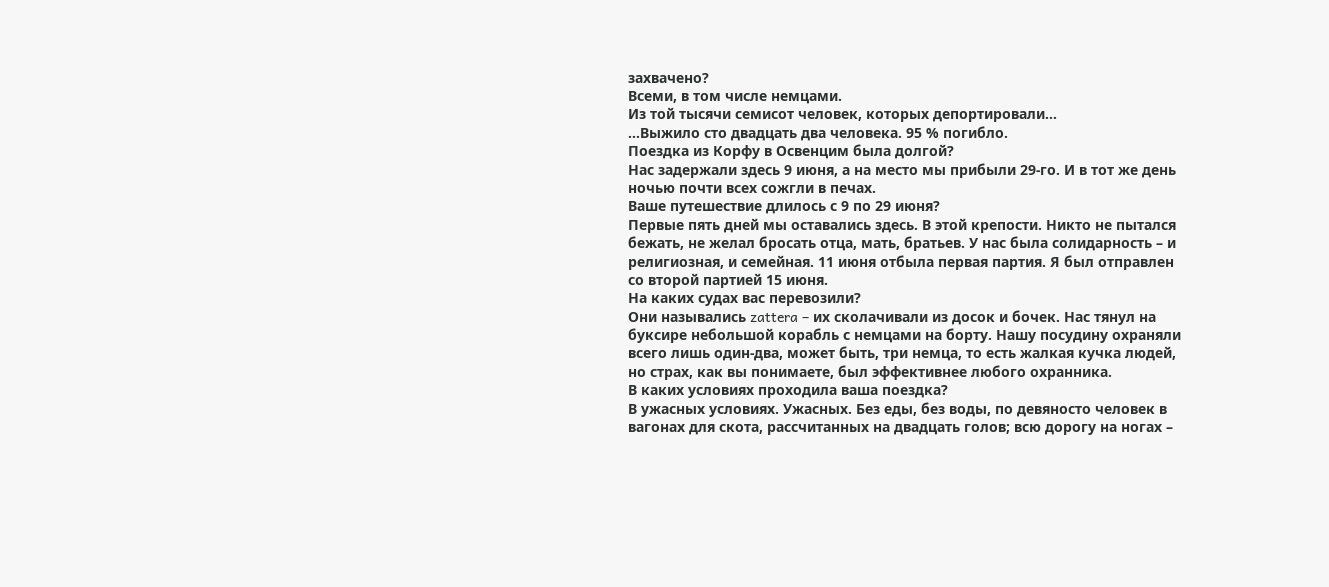захвачено?
Всеми, в том числе немцами.
Из той тысячи семисот человек, которых депортировали…
…Выжило сто двадцать два человека. 95 % погибло.
Поездка из Корфу в Освенцим была долгой?
Нас задержали здесь 9 июня, а на место мы прибыли 29-го. И в тот же день ночью почти всех сожгли в печах.
Ваше путешествие длилось с 9 по 29 июня?
Первые пять дней мы оставались здесь. В этой крепости. Никто не пытался бежать, не желал бросать отца, мать, братьев. У нас была солидарность – и религиозная, и семейная. 11 июня отбыла первая партия. Я был отправлен со второй партией 15 июня.
На каких судах вас перевозили?
Они назывались zattera – их сколачивали из досок и бочек. Нас тянул на буксире небольшой корабль с немцами на борту. Нашу посудину охраняли всего лишь один-два, может быть, три немца, то есть жалкая кучка людей, но страх, как вы понимаете, был эффективнее любого охранника.
В каких условиях проходила ваша поездка?
В ужасных условиях. Ужасных. Без еды, без воды, по девяносто человек в вагонах для скота, рассчитанных на двадцать голов; всю дорогу на ногах –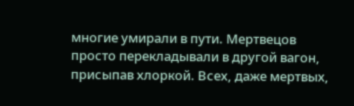многие умирали в пути. Мертвецов просто перекладывали в другой вагон, присыпав хлоркой. Всех, даже мертвых,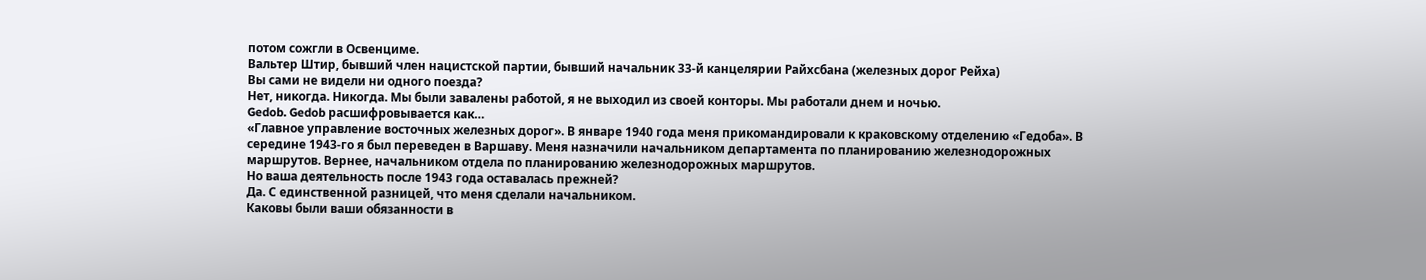потом сожгли в Освенциме.
Вальтер Штир, бывший член нацистской партии, бывший начальник 33-й канцелярии Райхсбана (железных дорог Рейха)
Вы сами не видели ни одного поезда?
Нет, никогда. Никогда. Мы были завалены работой, я не выходил из своей конторы. Мы работали днем и ночью.
Gedob. Gedob расшифровывается как…
«Главное управление восточных железных дорог». В январе 1940 года меня прикомандировали к краковскому отделению «Гедоба». В середине 1943-го я был переведен в Варшаву. Меня назначили начальником департамента по планированию железнодорожных маршрутов. Вернее, начальником отдела по планированию железнодорожных маршрутов.
Но ваша деятельность после 1943 года оставалась прежней?
Да. С единственной разницей, что меня сделали начальником.
Каковы были ваши обязанности в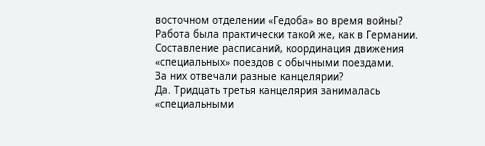восточном отделении «Гедоба» во время войны?
Работа была практически такой же, как в Германии. Составление расписаний, координация движения «специальных» поездов с обычными поездами.
За них отвечали разные канцелярии?
Да. Тридцать третья канцелярия занималась «специальными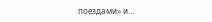поездами» и…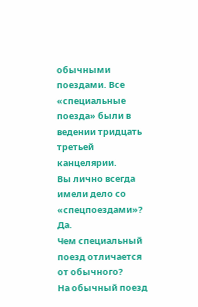обычными поездами. Все «специальные поезда» были в ведении тридцать третьей канцелярии.
Вы лично всегда имели дело со «спецпоездами»?
Да.
Чем специальный поезд отличается от обычного?
На обычный поезд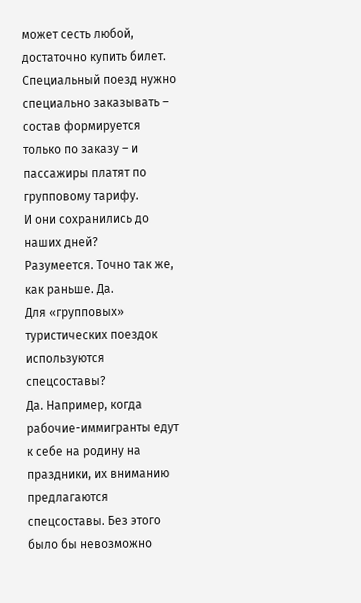может сесть любой, достаточно купить билет. Специальный поезд нужно специально заказывать – состав формируется только по заказу – и пассажиры платят по групповому тарифу.
И они сохранились до наших дней?
Разумеется. Точно так же, как раньше. Да.
Для «групповых» туристических поездок используются спецсоставы?
Да. Например, когда рабочие-иммигранты едут к себе на родину на праздники, их вниманию предлагаются спецсоставы. Без этого было бы невозможно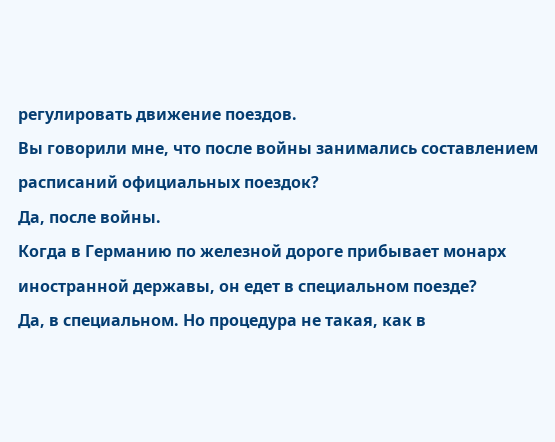регулировать движение поездов.
Вы говорили мне, что после войны занимались составлением расписаний официальных поездок?
Да, после войны.
Когда в Германию по железной дороге прибывает монарх иностранной державы, он едет в специальном поезде?
Да, в специальном. Но процедура не такая, как в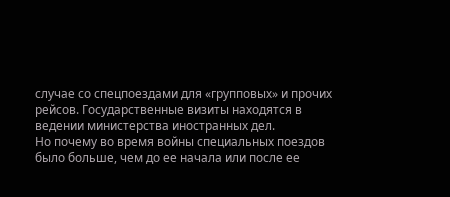случае со спецпоездами для «групповых» и прочих рейсов. Государственные визиты находятся в ведении министерства иностранных дел.
Но почему во время войны специальных поездов было больше, чем до ее начала или после ее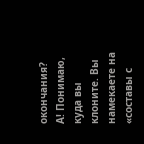окончания?
А! Понимаю, куда вы клоните. Вы намекаете на «составы с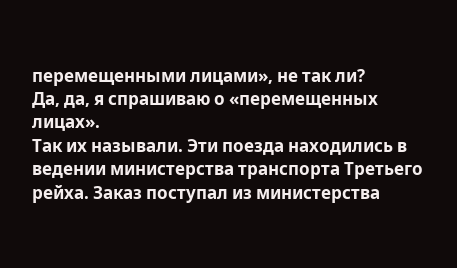перемещенными лицами», не так ли?
Да, да, я спрашиваю о «перемещенных лицах».
Так их называли. Эти поезда находились в ведении министерства транспорта Третьего рейха. Заказ поступал из министерства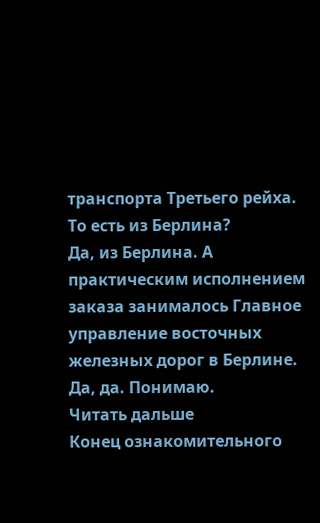транспорта Третьего рейха.
То есть из Берлина?
Да, из Берлина. А практическим исполнением заказа занималось Главное управление восточных железных дорог в Берлине.
Да, да. Понимаю.
Читать дальше
Конец ознакомительного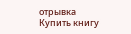отрывка
Купить книгу